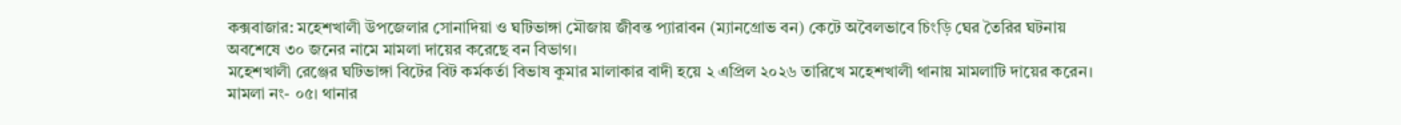কক্সবাজার: মহেশখালী উপজেলার সোনাদিয়া ও ঘটিভাঙ্গা মৌজায় জীবন্ত প্যারাবন (ম্যানগ্রোভ বন) কেটে অবৈলভাবে চিংড়ি ঘের তৈরির ঘটনায় অবশেষে ৩০ জনের নামে মামলা দায়ের করেছে বন বিভাগ।
মহেশখালী রেঞ্জের ঘটিভাঙ্গা বিটের বিট কর্মকর্তা বিভাষ কুমার মালাকার বাদী হয়ে ২ এপ্রিল ২০২৬ তারিখে মহেশখালী থানায় মামলাটি দায়ের করেন। মামলা নং- ০৫। থানার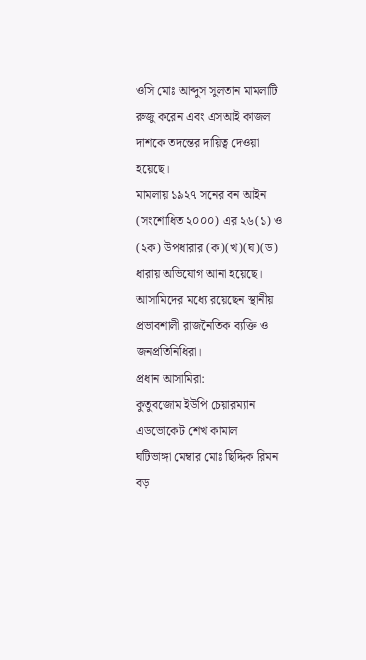ওসি মোঃ আব্দুস সুলতান মামলাটি রুজু করেন এবং এসআই কাজল দাশকে তদন্তের দায়িত্ব দেওয়া হয়েছে।
মামলায় ১৯২৭ সনের বন আইন (সংশোধিত ২০০০) এর ২৬(১) ও (২ক) উপধারার (ক)(খ)(ঘ)(ড) ধারায় অভিযোগ আনা হয়েছে। আসামিদের মধ্যে রয়েছেন স্থানীয় প্রভাবশালী রাজনৈতিক ব্যক্তি ও জনপ্রতিনিধিরা।
প্রধান আসামিরা:
কুতুবজোম ইউপি চেয়ারম্যান এডভোকেট শেখ কামাল
ঘটিভাঙ্গা মেম্বার মোঃ ছিদ্দিক রিমন
বড়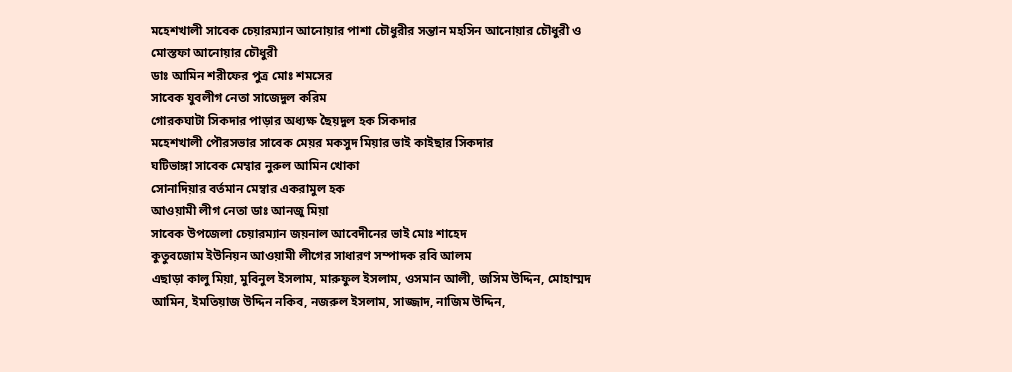মহেশখালী সাবেক চেয়ারম্যান আনোয়ার পাশা চৌধুরীর সন্তান মহসিন আনোয়ার চৌধুরী ও মোস্তফা আনোয়ার চৌধুরী
ডাঃ আমিন শরীফের পুত্র মোঃ শমসের
সাবেক যুবলীগ নেতা সাজেদুল করিম
গোরকঘাটা সিকদার পাড়ার অধ্যক্ষ ছৈয়দুল হক সিকদার
মহেশখালী পৌরসভার সাবেক মেয়র মকসুদ মিয়ার ভাই কাইছার সিকদার
ঘটিভাঙ্গা সাবেক মেম্বার নুরুল আমিন খোকা
সোনাদিয়ার বর্তমান মেম্বার একরামুল হক
আওয়ামী লীগ নেতা ডাঃ আনজু মিয়া
সাবেক উপজেলা চেয়ারম্যান জয়নাল আবেদীনের ভাই মোঃ শাহেদ
কুতুবজোম ইউনিয়ন আওয়ামী লীগের সাধারণ সম্পাদক রবি আলম
এছাড়া কালু মিয়া, মুবিনুল ইসলাম, মারুফুল ইসলাম, ওসমান আলী, জসিম উদ্দিন, মোহাম্মদ আমিন, ইমতিয়াজ উদ্দিন নকিব, নজরুল ইসলাম, সাজ্জাদ, নাজিম উদ্দিন,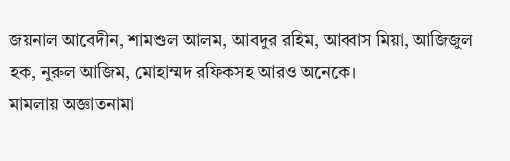জয়নাল আবেদীন, শামশুল আলম, আবদুর রহিম, আব্বাস মিয়া, আজিজুল হক, নুরুল আজিম, মোহাম্মদ রফিকসহ আরও অনেকে।
মামলায় অজ্ঞাতনামা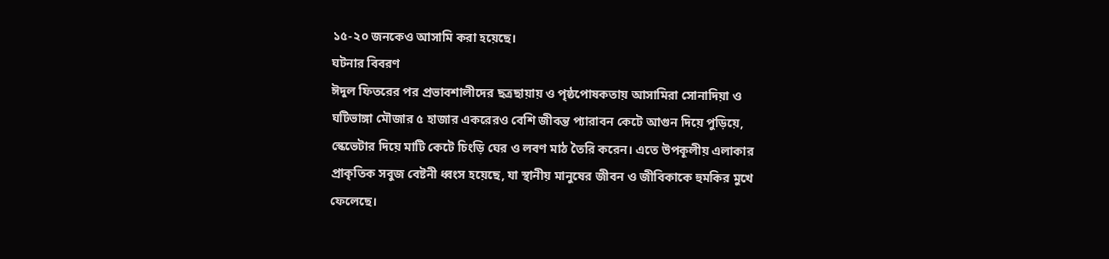১৫-২০ জনকেও আসামি করা হয়েছে।
ঘটনার বিবরণ
ঈদুল ফিতরের পর প্রভাবশালীদের ছত্রছায়ায় ও পৃষ্ঠপোষকতায় আসামিরা সোনাদিয়া ও ঘটিভাঙ্গা মৌজার ৫ হাজার একরেরও বেশি জীবন্ত প্যারাবন কেটে আগুন দিয়ে পুড়িয়ে, স্কেভেটার দিয়ে মাটি কেটে চিংড়ি ঘের ও লবণ মাঠ তৈরি করেন। এতে উপকূলীয় এলাকার প্রাকৃতিক সবুজ বেষ্টনী ধ্বংস হয়েছে, যা স্থানীয় মানুষের জীবন ও জীবিকাকে হুমকির মুখে ফেলেছে।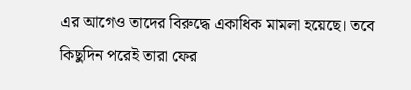এর আগেও তাদের বিরুদ্ধে একাধিক মামলা হয়েছে। তবে কিছুদিন পরেই তারা ফের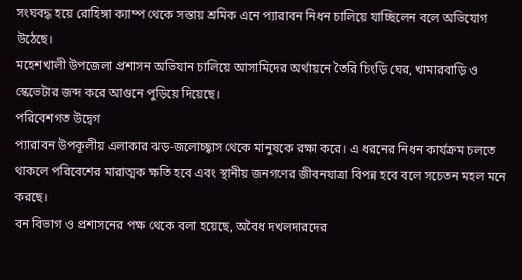সংঘবদ্ধ হয়ে রোহিঙ্গা ক্যাম্প থেকে সস্তায় শ্রমিক এনে প্যারাবন নিধন চালিয়ে যাচ্ছিলেন বলে অভিযোগ উঠেছে।
মহেশখালী উপজেলা প্রশাসন অভিযান চালিয়ে আসামিদের অর্থায়নে তৈরি চিংড়ি ঘের, খামারবাড়ি ও স্কেভেটার জব্দ করে আগুনে পুড়িয়ে দিয়েছে।
পরিবেশগত উদ্বেগ
প্যারাবন উপকূলীয় এলাকার ঝড়-জলোচ্ছ্বাস থেকে মানুষকে রক্ষা করে। এ ধরনের নিধন কার্যক্রম চলতে থাকলে পরিবেশের মারাত্মক ক্ষতি হবে এবং স্থানীয় জনগণের জীবনযাত্রা বিপন্ন হবে বলে সচেতন মহল মনে করছে।
বন বিভাগ ও প্রশাসনের পক্ষ থেকে বলা হয়েছে, অবৈধ দখলদারদের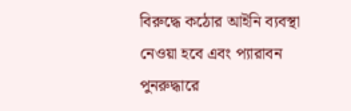বিরুদ্ধে কঠোর আইনি ব্যবস্থা নেওয়া হবে এবং প্যারাবন পুনরুদ্ধারে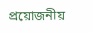প্রয়োজনীয়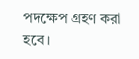পদক্ষেপ গ্রহণ করা হবে।